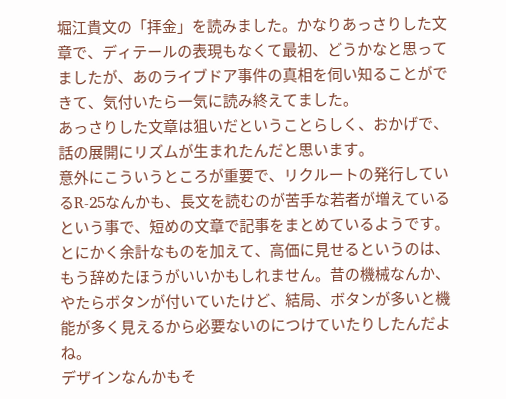堀江貴文の「拝金」を読みました。かなりあっさりした文章で、ディテールの表現もなくて最初、どうかなと思ってましたが、あのライブドア事件の真相を伺い知ることができて、気付いたら一気に読み終えてました。
あっさりした文章は狙いだということらしく、おかげで、話の展開にリズムが生まれたんだと思います。
意外にこういうところが重要で、リクルートの発行しているR-25なんかも、長文を読むのが苦手な若者が増えているという事で、短めの文章で記事をまとめているようです。
とにかく余計なものを加えて、高価に見せるというのは、もう辞めたほうがいいかもしれません。昔の機械なんか、やたらボタンが付いていたけど、結局、ボタンが多いと機能が多く見えるから必要ないのにつけていたりしたんだよね。
デザインなんかもそ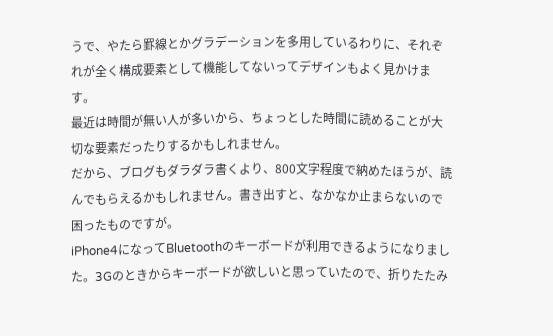うで、やたら罫線とかグラデーションを多用しているわりに、それぞれが全く構成要素として機能してないってデザインもよく見かけます。
最近は時間が無い人が多いから、ちょっとした時間に読めることが大切な要素だったりするかもしれません。
だから、ブログもダラダラ書くより、800文字程度で納めたほうが、読んでもらえるかもしれません。書き出すと、なかなか止まらないので困ったものですが。
iPhone4になってBluetoothのキーボードが利用できるようになりました。3Gのときからキーボードが欲しいと思っていたので、折りたたみ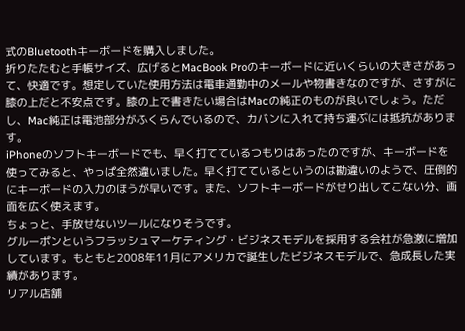式のBluetoothキーボードを購入しました。
折りたたむと手帳サイズ、広げるとMacBook Proのキーボードに近いくらいの大きさがあって、快適です。想定していた使用方法は電車通勤中のメールや物書きなのですが、さすがに膝の上だと不安点です。膝の上で書きたい場合はMacの純正のものが良いでしょう。ただし、Mac純正は電池部分がふくらんでいるので、カバンに入れて持ち運ぶには抵抗があります。
iPhoneのソフトキーボードでも、早く打てているつもりはあったのですが、キーボードを使ってみると、やっぱ全然違いました。早く打てているというのは勘違いのようで、圧倒的にキーボードの入力のほうが早いです。また、ソフトキーボードがせり出してこない分、画面を広く使えます。
ちょっと、手放せないツールになりそうです。
グルーポンというフラッシュマーケティング・ビジネスモデルを採用する会社が急激に増加しています。もともと2008年11月にアメリカで誕生したビジネスモデルで、急成長した実績があります。
リアル店舗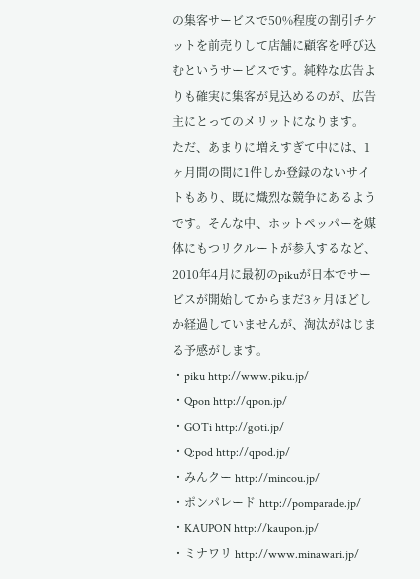の集客サービスで50%程度の割引チケットを前売りして店舗に顧客を呼び込むというサービスです。純粋な広告よりも確実に集客が見込めるのが、広告主にとってのメリットになります。
ただ、あまりに増えすぎて中には、1ヶ月間の間に1件しか登録のないサイトもあり、既に熾烈な競争にあるようです。そんな中、ホットペッパーを媒体にもつリクルートが参入するなど、2010年4月に最初のpikuが日本でサービスが開始してからまだ3ヶ月ほどしか経過していませんが、淘汰がはじまる予感がします。
・piku http://www.piku.jp/
・Qpon http://qpon.jp/
・GOTi http://goti.jp/
・Q:pod http://qpod.jp/
・みんクー http://mincou.jp/
・ポンパレード http://pomparade.jp/
・KAUPON http://kaupon.jp/
・ミナワリ http://www.minawari.jp/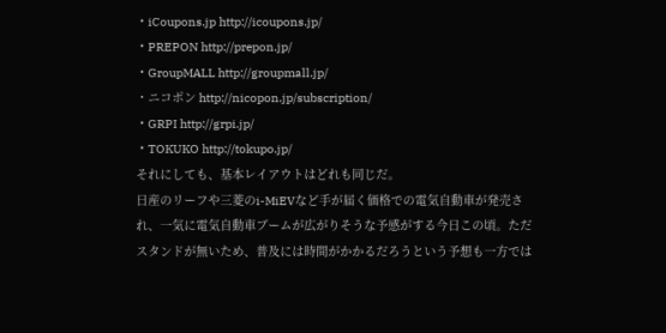・iCoupons.jp http://icoupons.jp/
・PREPON http://prepon.jp/
・GroupMALL http://groupmall.jp/
・ニコポン http://nicopon.jp/subscription/
・GRPI http://grpi.jp/
・TOKUKO http://tokupo.jp/
それにしても、基本レイアウトはどれも同じだ。
日産のリーフや三菱のi-MiEVなど手が届く価格での電気自動車が発売され、一気に電気自動車ブームが広がりそうな予感がする今日この頃。ただスタンドが無いため、普及には時間がかかるだろうという予想も一方では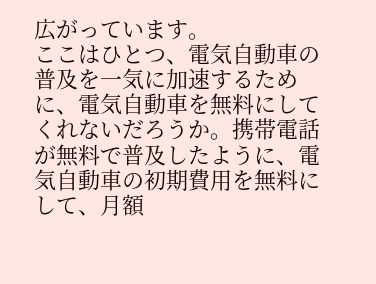広がっています。
ここはひとつ、電気自動車の普及を一気に加速するために、電気自動車を無料にしてくれないだろうか。携帯電話が無料で普及したように、電気自動車の初期費用を無料にして、月額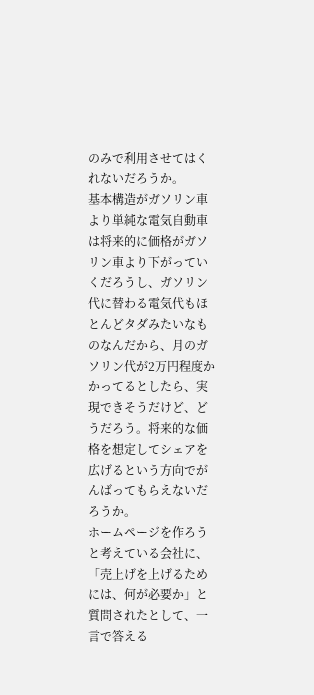のみで利用させてはくれないだろうか。
基本構造がガソリン車より単純な電気自動車は将来的に価格がガソリン車より下がっていくだろうし、ガソリン代に替わる電気代もほとんどタダみたいなものなんだから、月のガソリン代が2万円程度かかってるとしたら、実現できそうだけど、どうだろう。将来的な価格を想定してシェアを広げるという方向でがんばってもらえないだろうか。
ホームページを作ろうと考えている会社に、「売上げを上げるためには、何が必要か」と質問されたとして、一言で答える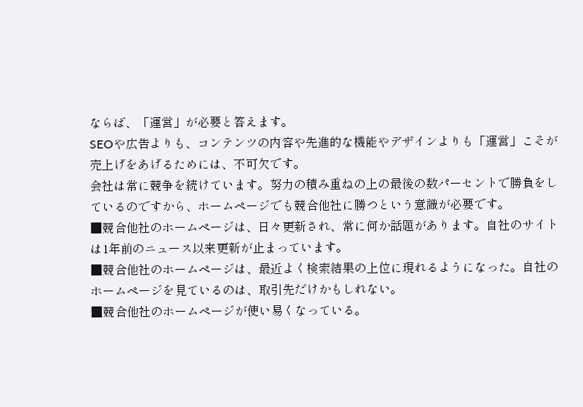ならば、「運営」が必要と答えます。
SEOや広告よりも、コンテンツの内容や先進的な機能やデザインよりも「運営」こそが売上げをあげるためには、不可欠です。
会社は常に競争を続けています。努力の積み重ねの上の最後の数パーセントで勝負をしているのですから、ホームページでも競合他社に勝つという意識が必要です。
■競合他社のホームページは、日々更新され、常に何か話題があります。自社のサイトは1年前のニュース以来更新が止まっています。
■競合他社のホームページは、最近よく検索結果の上位に現れるようになった。自社のホームページを見ているのは、取引先だけかもしれない。
■競合他社のホームページが使い易くなっている。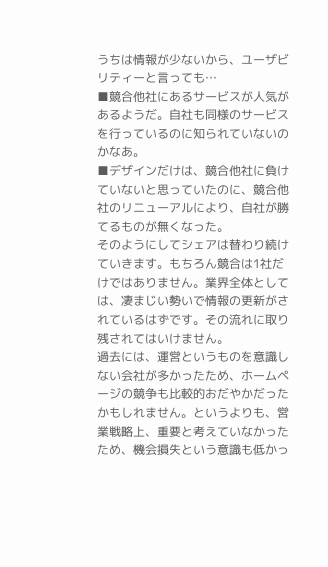うちは情報が少ないから、ユーザビリティーと言っても…
■競合他社にあるサービスが人気があるようだ。自社も同様のサービスを行っているのに知られていないのかなあ。
■デザインだけは、競合他社に負けていないと思っていたのに、競合他社のリニューアルにより、自社が勝てるものが無くなった。
そのようにしてシェアは替わり続けていきます。もちろん競合は1社だけではありません。業界全体としては、凄まじい勢いで情報の更新がされているはずです。その流れに取り残されてはいけません。
過去には、運営というものを意識しない会社が多かったため、ホームページの競争も比較的おだやかだったかもしれません。というよりも、営業戦略上、重要と考えていなかったため、機会損失という意識も低かっ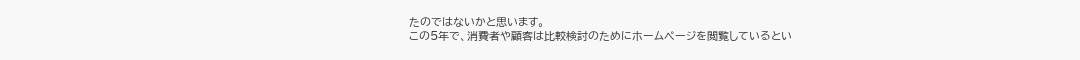たのではないかと思います。
この5年で、消費者や顧客は比較検討のためにホームページを閲覧しているとい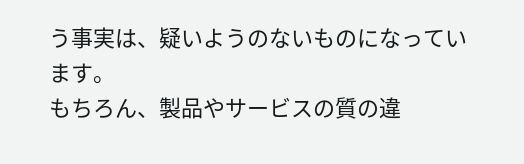う事実は、疑いようのないものになっています。
もちろん、製品やサービスの質の違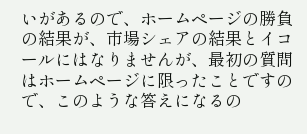いがあるので、ホームページの勝負の結果が、市場シェアの結果とイコールにはなりませんが、最初の質問はホームページに限ったことですので、このような答えになるの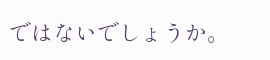ではないでしょうか。